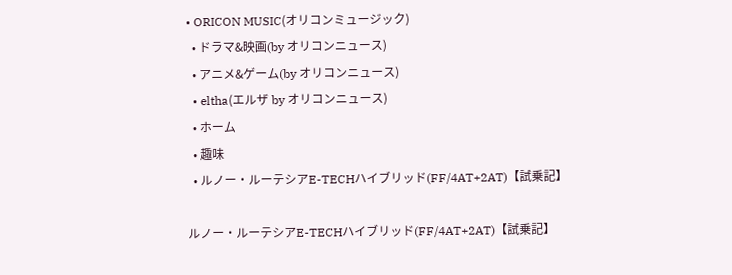• ORICON MUSIC(オリコンミュージック)
  • ドラマ&映画(by オリコンニュース)
  • アニメ&ゲーム(by オリコンニュース)
  • eltha(エルザ by オリコンニュース)
  • ホーム
  • 趣味
  • ルノー・ルーテシアE-TECHハイブリッド(FF/4AT+2AT)【試乗記】

ルノー・ルーテシアE-TECHハイブリッド(FF/4AT+2AT)【試乗記】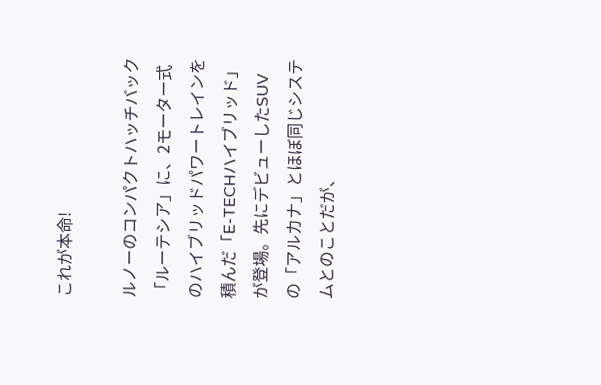これが本命!

ルノーのコンパクトハッチバック「ルーテシア」に、2モーター式のハイブリッドパワートレインを積んだ「E-TECHハイブリッド」が登場。先にデビューしたSUVの「アルカナ」とほぼ同じシステムとのことだが、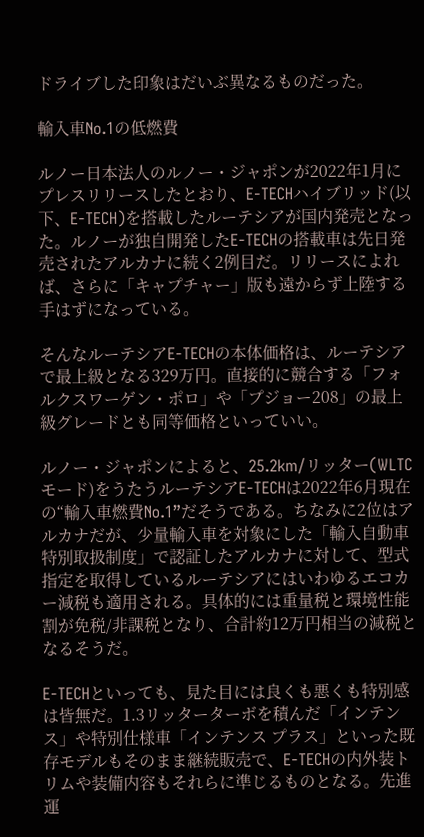ドライブした印象はだいぶ異なるものだった。

輸入車No.1の低燃費

ルノー日本法人のルノー・ジャポンが2022年1月にプレスリリースしたとおり、E-TECHハイブリッド(以下、E-TECH)を搭載したルーテシアが国内発売となった。ルノーが独自開発したE-TECHの搭載車は先日発売されたアルカナに続く2例目だ。リリースによれば、さらに「キャプチャー」版も遠からず上陸する手はずになっている。

そんなルーテシアE-TECHの本体価格は、ルーテシアで最上級となる329万円。直接的に競合する「フォルクスワーゲン・ポロ」や「プジョー208」の最上級グレードとも同等価格といっていい。

ルノー・ジャポンによると、25.2km/リッター(WLTCモード)をうたうルーテシアE-TECHは2022年6月現在の“輸入車燃費No.1”だそうである。ちなみに2位はアルカナだが、少量輸入車を対象にした「輸入自動車特別取扱制度」で認証したアルカナに対して、型式指定を取得しているルーテシアにはいわゆるエコカー減税も適用される。具体的には重量税と環境性能割が免税/非課税となり、合計約12万円相当の減税となるそうだ。

E-TECHといっても、見た目には良くも悪くも特別感は皆無だ。1.3リッターターボを積んだ「インテンス」や特別仕様車「インテンス プラス」といった既存モデルもそのまま継続販売で、E-TECHの内外装トリムや装備内容もそれらに準じるものとなる。先進運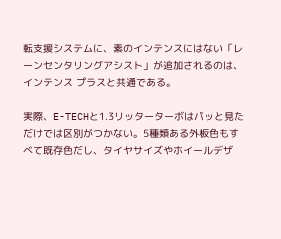転支援システムに、素のインテンスにはない「レーンセンタリングアシスト」が追加されるのは、インテンス プラスと共通である。

実際、E-TECHと1.3リッターターボはパッと見ただけでは区別がつかない。5種類ある外板色もすべて既存色だし、タイヤサイズやホイールデザ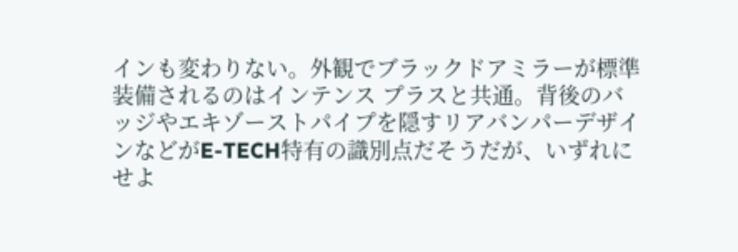インも変わりない。外観でブラックドアミラーが標準装備されるのはインテンス プラスと共通。背後のバッジやエキゾーストパイプを隠すリアバンパーデザインなどがE-TECH特有の識別点だそうだが、いずれにせよ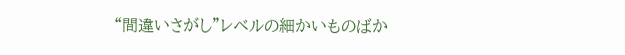“間違いさがし”レベルの細かいものばか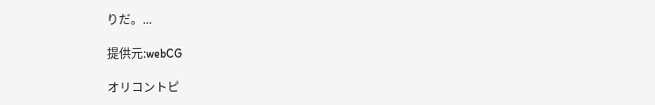りだ。...

提供元:webCG

オリコントピ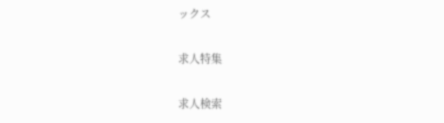ックス

求人特集

求人検索